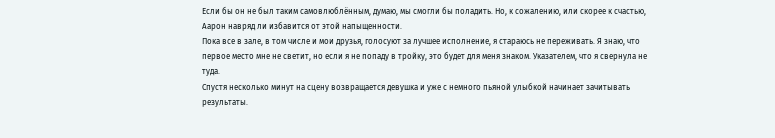Если бы он не был таким самовлюблённым, думаю, мы смогли бы поладить. Но, к сожалению, или скорее к счастью, Аарон навряд ли избавится от этой напыщенности.
Пока все в зале, в том числе и мои друзья, голосуют за лучшее исполнение, я стараюсь не переживать. Я знаю, что первое место мне не светит, но если я не попаду в тройку, это будет для меня знаком. Указателем, что я свернула не туда.
Спустя несколько минут на сцену возвращается девушка и уже с немного пьяной улыбкой начинает зачитывать результаты.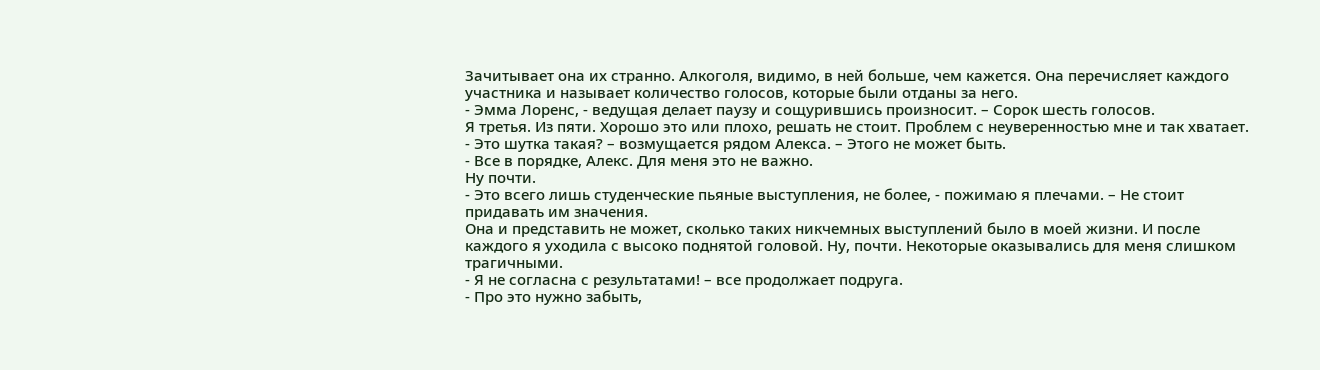Зачитывает она их странно. Алкоголя, видимо, в ней больше, чем кажется. Она перечисляет каждого участника и называет количество голосов, которые были отданы за него.
- Эмма Лоренс, - ведущая делает паузу и сощурившись произносит. – Сорок шесть голосов.
Я третья. Из пяти. Хорошо это или плохо, решать не стоит. Проблем с неуверенностью мне и так хватает.
- Это шутка такая? – возмущается рядом Алекса. – Этого не может быть.
- Все в порядке, Алекс. Для меня это не важно.
Ну почти.
- Это всего лишь студенческие пьяные выступления, не более, - пожимаю я плечами. – Не стоит придавать им значения.
Она и представить не может, сколько таких никчемных выступлений было в моей жизни. И после каждого я уходила с высоко поднятой головой. Ну, почти. Некоторые оказывались для меня слишком трагичными.
- Я не согласна с результатами! – все продолжает подруга.
- Про это нужно забыть,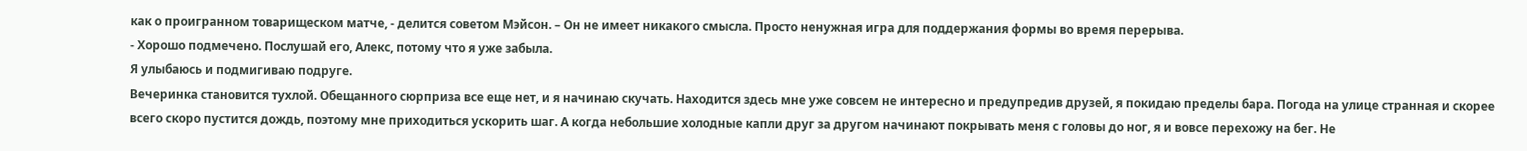как о проигранном товарищеском матче, - делится советом Мэйсон. – Он не имеет никакого смысла. Просто ненужная игра для поддержания формы во время перерыва.
- Хорошо подмечено. Послушай его, Алекс, потому что я уже забыла.
Я улыбаюсь и подмигиваю подруге.
Вечеринка становится тухлой. Обещанного сюрприза все еще нет, и я начинаю скучать. Находится здесь мне уже совсем не интересно и предупредив друзей, я покидаю пределы бара. Погода на улице странная и скорее всего скоро пустится дождь, поэтому мне приходиться ускорить шаг. А когда небольшие холодные капли друг за другом начинают покрывать меня с головы до ног, я и вовсе перехожу на бег. Не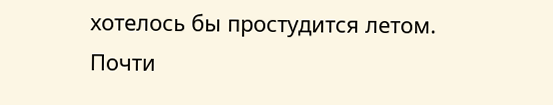хотелось бы простудится летом.
Почти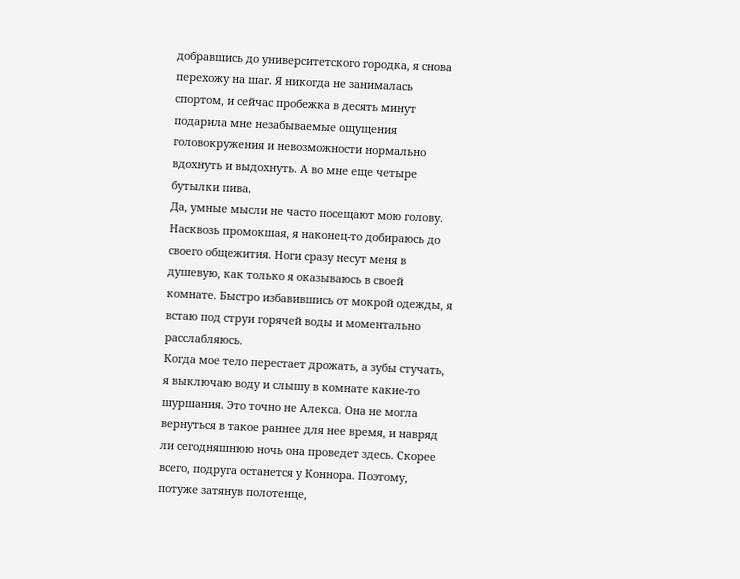добравшись до университетского городка, я снова перехожу на шаг. Я никогда не занималась спортом, и сейчас пробежка в десять минут подарила мне незабываемые ощущения головокружения и невозможности нормально вдохнуть и выдохнуть. А во мне еще четыре бутылки пива.
Да, умные мысли не часто посещают мою голову.
Насквозь промокшая, я наконец-то добираюсь до своего общежития. Ноги сразу несут меня в душевую, как только я оказываюсь в своей комнате. Быстро избавившись от мокрой одежды, я встаю под струи горячей воды и моментально расслабляюсь.
Когда мое тело перестает дрожать, а зубы стучать, я выключаю воду и слышу в комнате какие-то шуршания. Это точно не Алекса. Она не могла вернуться в такое раннее для нее время, и навряд ли сегодняшнюю ночь она проведет здесь. Скорее всего, подруга останется у Коннора. Поэтому, потуже затянув полотенце,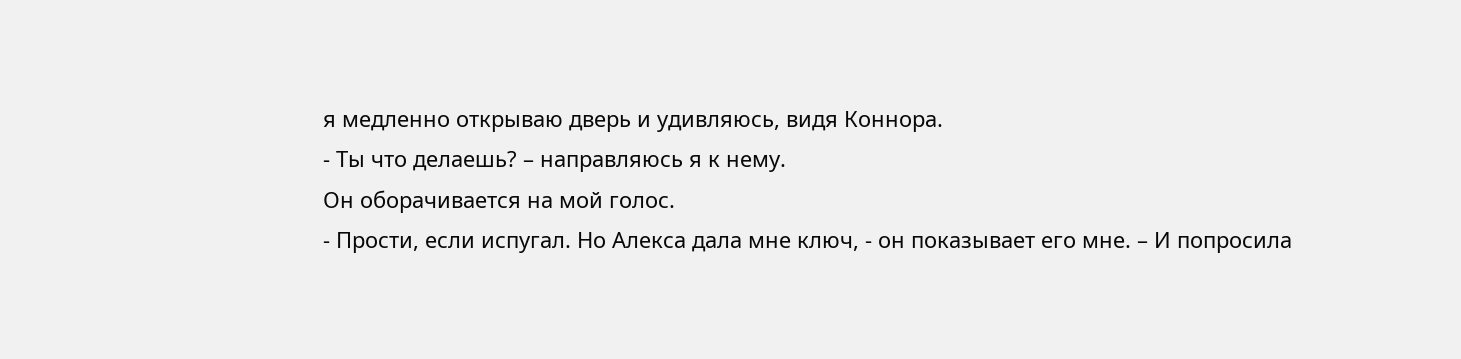я медленно открываю дверь и удивляюсь, видя Коннора.
- Ты что делаешь? – направляюсь я к нему.
Он оборачивается на мой голос.
- Прости, если испугал. Но Алекса дала мне ключ, - он показывает его мне. – И попросила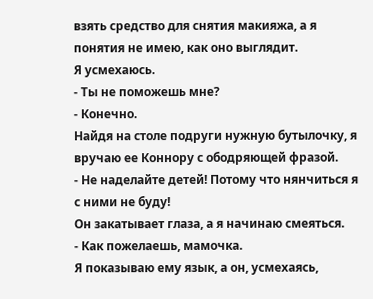взять средство для снятия макияжа, а я понятия не имею, как оно выглядит.
Я усмехаюсь.
- Ты не поможешь мне?
- Конечно.
Найдя на столе подруги нужную бутылочку, я вручаю ее Коннору с ободряющей фразой.
- Не наделайте детей! Потому что нянчиться я с ними не буду!
Он закатывает глаза, а я начинаю смеяться.
- Как пожелаешь, мамочка.
Я показываю ему язык, а он, усмехаясь,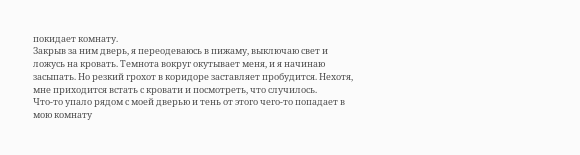покидает комнату.
Закрыв за ним дверь, я переодеваюсь в пижаму, выключаю свет и ложусь на кровать. Темнота вокруг окутывает меня, и я начинаю засыпать. Но резкий грохот в коридоре заставляет пробудится. Нехотя, мне приходится встать с кровати и посмотреть, что случилось.
Что-то упало рядом с моей дверью и тень от этого чего-то попадает в мою комнату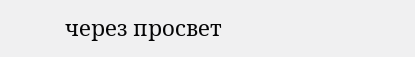через просвет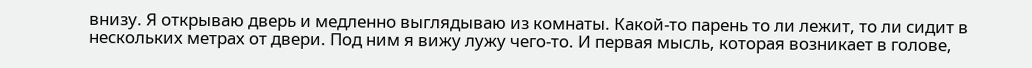внизу. Я открываю дверь и медленно выглядываю из комнаты. Какой-то парень то ли лежит, то ли сидит в нескольких метрах от двери. Под ним я вижу лужу чего-то. И первая мысль, которая возникает в голове,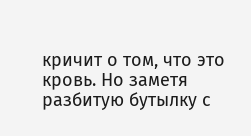кричит о том, что это кровь. Но заметя разбитую бутылку с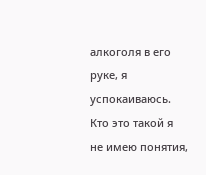алкоголя в его руке, я успокаиваюсь. Кто это такой я не имею понятия,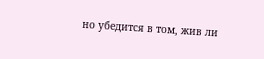но убедится в том, жив ли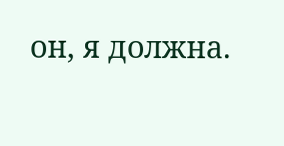он, я должна.